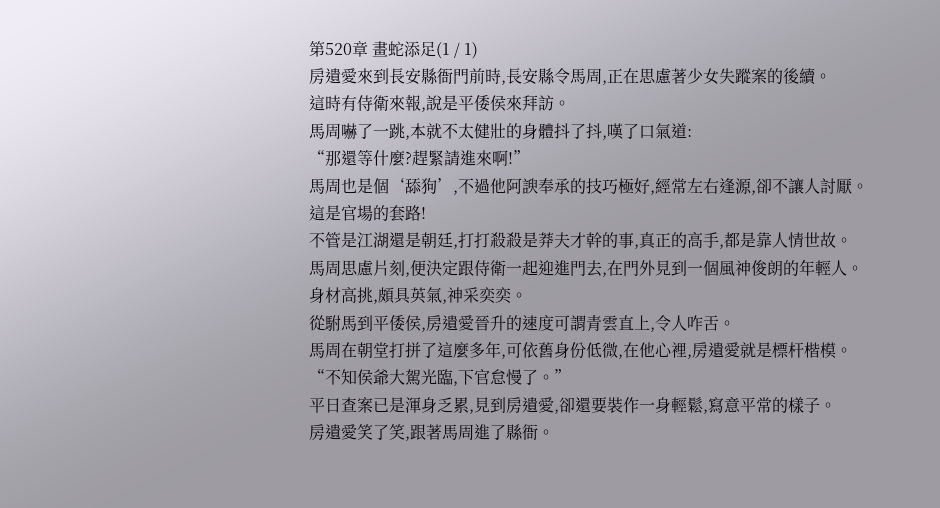第520章 畫蛇添足(1 / 1)
房遺愛來到長安縣衙門前時,長安縣令馬周,正在思慮著少女失蹤案的後續。
這時有侍衛來報,說是平倭侯來拜訪。
馬周嚇了一跳,本就不太健壯的身體抖了抖,嘆了口氣道:
“那還等什麼?趕緊請進來啊!”
馬周也是個‘舔狗’,不過他阿諛奉承的技巧極好,經常左右逢源,卻不讓人討厭。
這是官場的套路!
不管是江湖還是朝廷,打打殺殺是莽夫才幹的事,真正的高手,都是靠人情世故。
馬周思慮片刻,便決定跟侍衛一起迎進門去,在門外見到一個風神俊朗的年輕人。
身材高挑,頗具英氣,神采奕奕。
從駙馬到平倭侯,房遺愛晉升的速度可謂青雲直上,令人咋舌。
馬周在朝堂打拼了這麼多年,可依舊身份低微,在他心裡,房遺愛就是標杆楷模。
“不知侯爺大駕光臨,下官怠慢了。”
平日查案已是渾身乏累,見到房遺愛,卻還要裝作一身輕鬆,寫意平常的樣子。
房遺愛笑了笑,跟著馬周進了縣衙。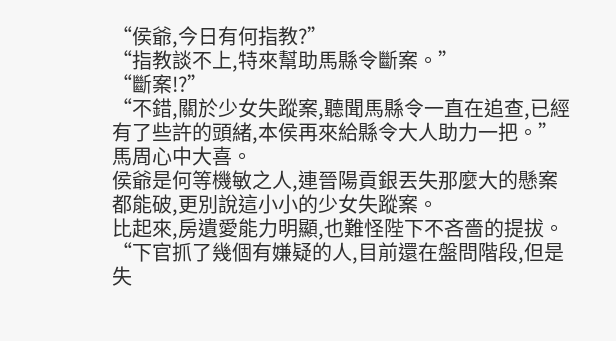“侯爺,今日有何指教?”
“指教談不上,特來幫助馬縣令斷案。”
“斷案!?”
“不錯,關於少女失蹤案,聽聞馬縣令一直在追查,已經有了些許的頭緒,本侯再來給縣令大人助力一把。”
馬周心中大喜。
侯爺是何等機敏之人,連晉陽貢銀丟失那麼大的懸案都能破,更別說這小小的少女失蹤案。
比起來,房遺愛能力明顯,也難怪陛下不吝嗇的提拔。
“下官抓了幾個有嫌疑的人,目前還在盤問階段,但是失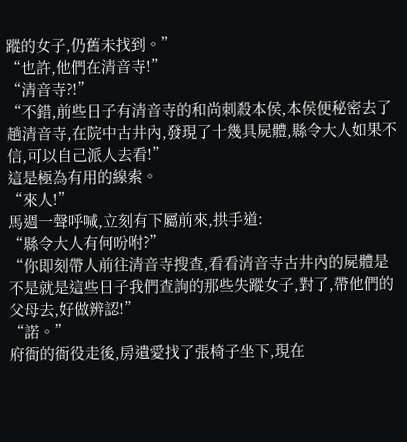蹤的女子,仍舊未找到。”
“也許,他們在清音寺!”
“清音寺?!”
“不錯,前些日子有清音寺的和尚刺殺本侯,本侯便秘密去了趟清音寺,在院中古井內,發現了十幾具屍體,縣令大人如果不信,可以自己派人去看!”
這是極為有用的線索。
“來人!”
馬週一聲呼喊,立刻有下屬前來,拱手道:
“縣令大人有何吩咐?”
“你即刻帶人前往清音寺搜查,看看清音寺古井內的屍體是不是就是這些日子我們查詢的那些失蹤女子,對了,帶他們的父母去,好做辨認!”
“諾。”
府衙的衙役走後,房遺愛找了張椅子坐下,現在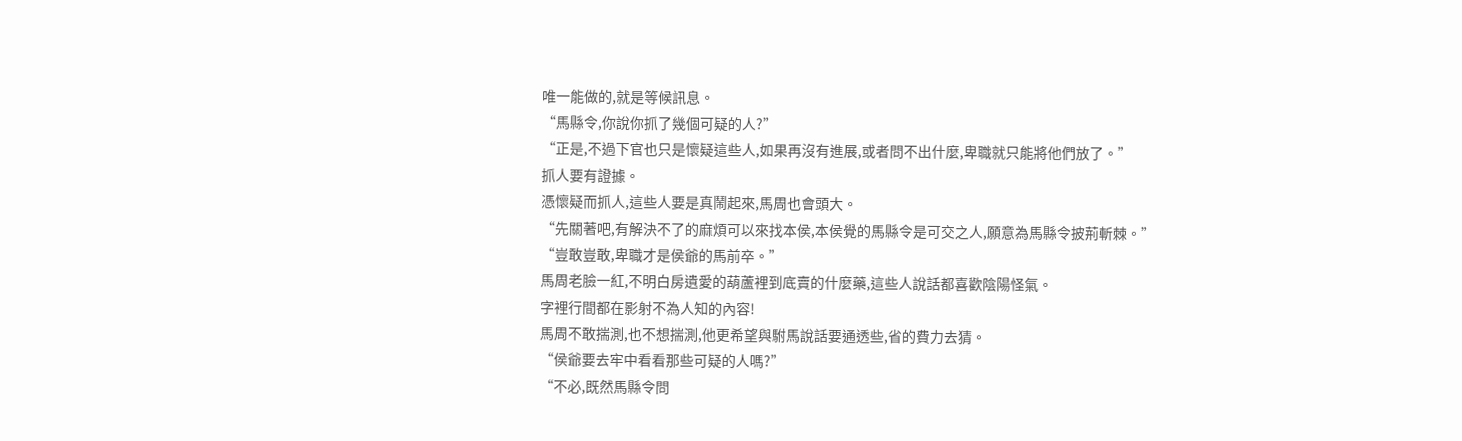唯一能做的,就是等候訊息。
“馬縣令,你說你抓了幾個可疑的人?”
“正是,不過下官也只是懷疑這些人,如果再沒有進展,或者問不出什麼,卑職就只能將他們放了。”
抓人要有證據。
憑懷疑而抓人,這些人要是真鬧起來,馬周也會頭大。
“先關著吧,有解決不了的麻煩可以來找本侯,本侯覺的馬縣令是可交之人,願意為馬縣令披荊斬棘。”
“豈敢豈敢,卑職才是侯爺的馬前卒。”
馬周老臉一紅,不明白房遺愛的葫蘆裡到底賣的什麼藥,這些人說話都喜歡陰陽怪氣。
字裡行間都在影射不為人知的內容!
馬周不敢揣測,也不想揣測,他更希望與駙馬說話要通透些,省的費力去猜。
“侯爺要去牢中看看那些可疑的人嗎?”
“不必,既然馬縣令問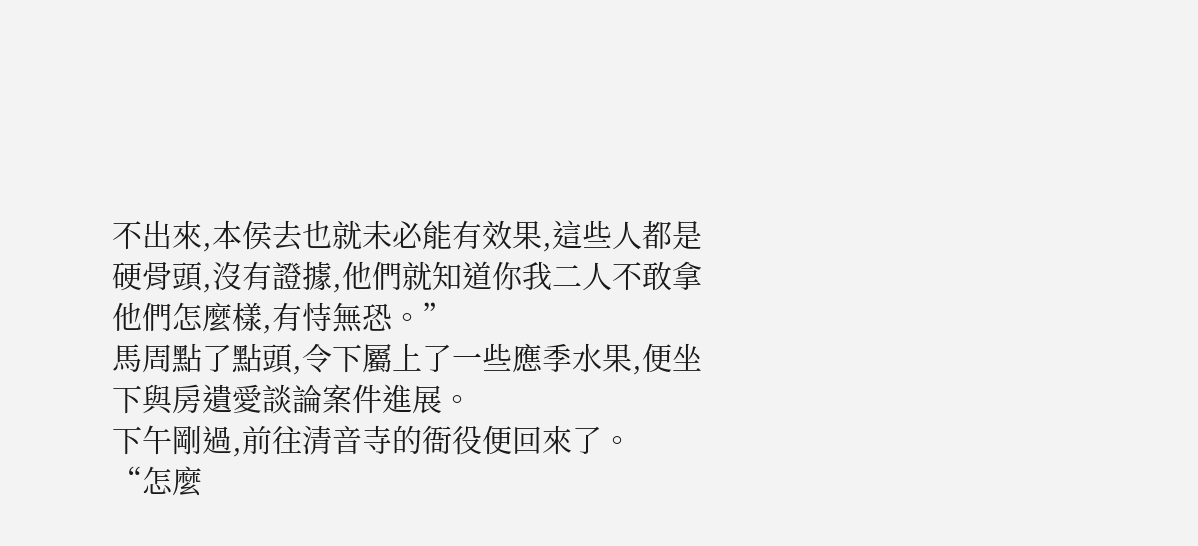不出來,本侯去也就未必能有效果,這些人都是硬骨頭,沒有證據,他們就知道你我二人不敢拿他們怎麼樣,有恃無恐。”
馬周點了點頭,令下屬上了一些應季水果,便坐下與房遺愛談論案件進展。
下午剛過,前往清音寺的衙役便回來了。
“怎麼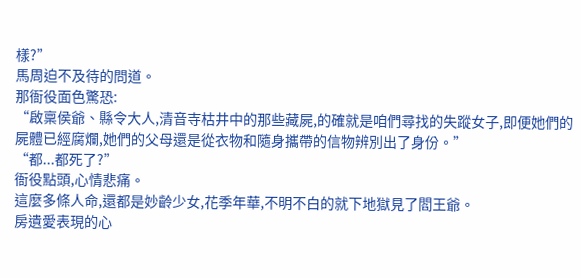樣?”
馬周迫不及待的問道。
那衙役面色驚恐:
“啟稟侯爺、縣令大人,清音寺枯井中的那些藏屍,的確就是咱們尋找的失蹤女子,即便她們的屍體已經腐爛,她們的父母還是從衣物和隨身攜帶的信物辨別出了身份。”
“都...都死了?”
衙役點頭,心情悲痛。
這麼多條人命,還都是妙齡少女,花季年華,不明不白的就下地獄見了閻王爺。
房遺愛表現的心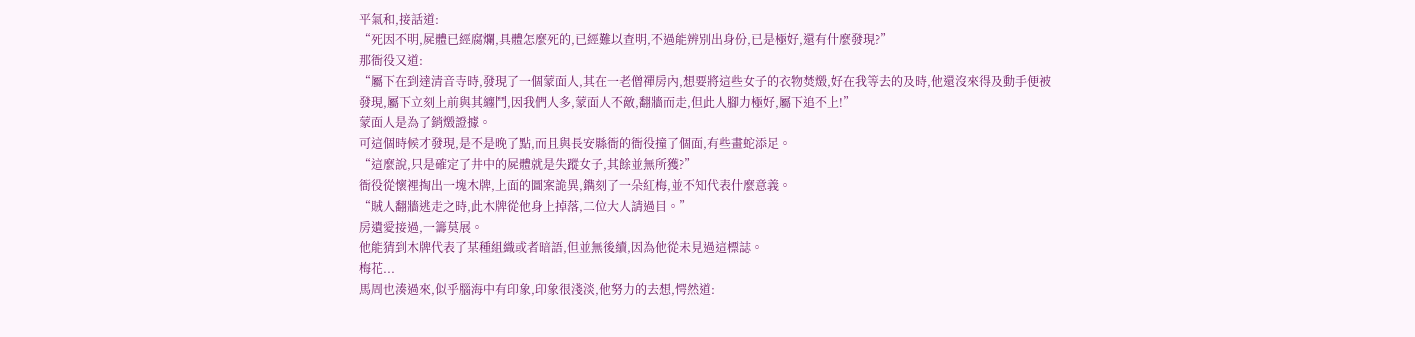平氣和,接話道:
“死因不明,屍體已經腐爛,具體怎麼死的,已經難以查明,不過能辨別出身份,已是極好,還有什麼發現?”
那衙役又道:
“屬下在到達清音寺時,發現了一個蒙面人,其在一老僧禪房內,想要將這些女子的衣物焚燬,好在我等去的及時,他還沒來得及動手便被發現,屬下立刻上前與其纏鬥,因我們人多,蒙面人不敵,翻牆而走,但此人腳力極好,屬下追不上!”
蒙面人是為了銷燬證據。
可這個時候才發現,是不是晚了點,而且與長安縣衙的衙役撞了個面,有些畫蛇添足。
“這麼說,只是確定了井中的屍體就是失蹤女子,其餘並無所獲?”
衙役從懷裡掏出一塊木牌,上面的圖案詭異,鐫刻了一朵紅梅,並不知代表什麼意義。
“賊人翻牆逃走之時,此木牌從他身上掉落,二位大人請過目。”
房遺愛接過,一籌莫展。
他能猜到木牌代表了某種組織或者暗語,但並無後續,因為他從未見過這標誌。
梅花...
馬周也湊過來,似乎腦海中有印象,印象很淺淡,他努力的去想,愕然道: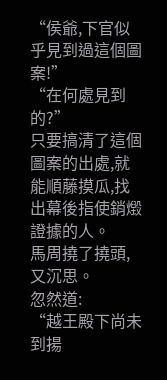“侯爺,下官似乎見到過這個圖案!”
“在何處見到的?”
只要搞清了這個圖案的出處,就能順藤摸瓜,找出幕後指使銷燬證據的人。
馬周撓了撓頭,又沉思。
忽然道:
“越王殿下尚未到揚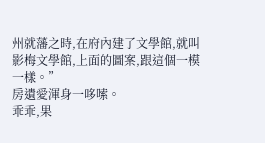州就藩之時,在府內建了文學館,就叫影梅文學館,上面的圖案,跟這個一模一樣。”
房遺愛渾身一哆嗦。
乖乖,果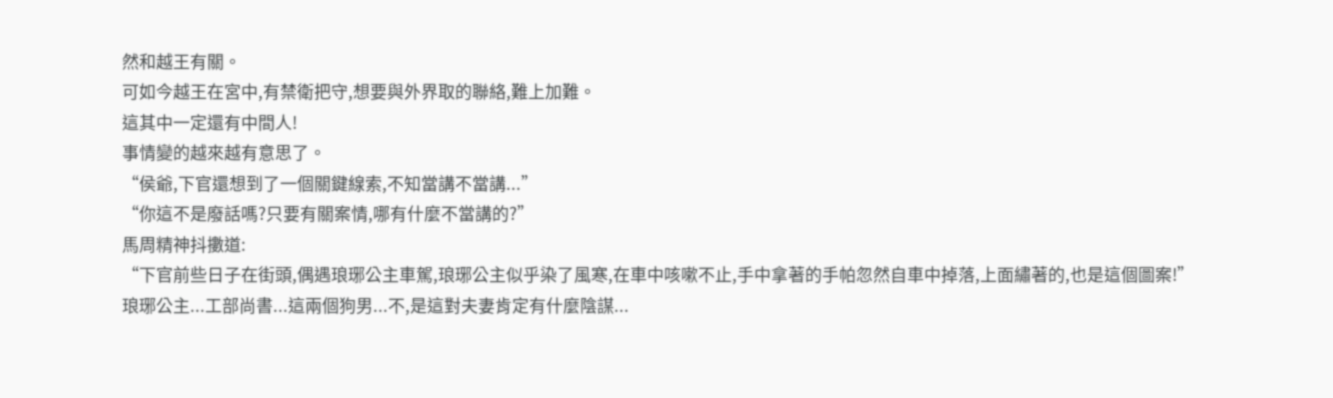然和越王有關。
可如今越王在宮中,有禁衛把守,想要與外界取的聯絡,難上加難。
這其中一定還有中間人!
事情變的越來越有意思了。
“侯爺,下官還想到了一個關鍵線索,不知當講不當講...”
“你這不是廢話嗎?只要有關案情,哪有什麼不當講的?”
馬周精神抖擻道:
“下官前些日子在街頭,偶遇琅琊公主車駕,琅琊公主似乎染了風寒,在車中咳嗽不止,手中拿著的手帕忽然自車中掉落,上面繡著的,也是這個圖案!”
琅琊公主...工部尚書...這兩個狗男...不,是這對夫妻肯定有什麼陰謀...